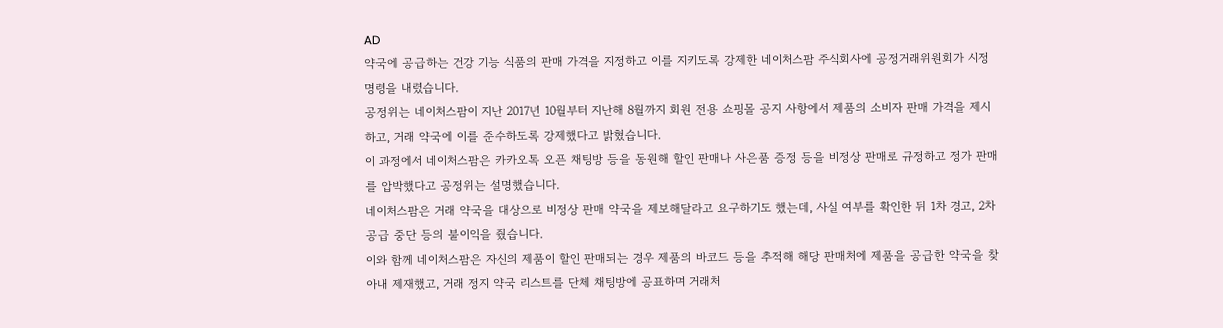AD
약국에 공급하는 건강 기능 식품의 판매 가격을 지정하고 이를 지키도록 강제한 네이처스팜 주식회사에 공정거래위원회가 시정명령을 내렸습니다.
공정위는 네이처스팜이 지난 2017년 10월부터 지난해 8월까지 회원 전용 쇼핑몰 공지 사항에서 제품의 소비자 판매 가격을 제시하고, 거래 약국에 이를 준수하도록 강제했다고 밝혔습니다.
이 과정에서 네이처스팜은 카카오톡 오픈 채팅방 등을 동원해 할인 판매나 사은품 증정 등을 비정상 판매로 규정하고 정가 판매를 압박했다고 공정위는 설명했습니다.
네이처스팜은 거래 약국을 대상으로 비정상 판매 약국을 제보해달라고 요구하기도 했는데, 사실 여부를 확인한 뒤 1차 경고, 2차 공급 중단 등의 불이익을 줬습니다.
이와 함께 네이처스팜은 자신의 제품이 할인 판매되는 경우 제품의 바코드 등을 추적해 해당 판매처에 제품을 공급한 약국을 찾아내 제재했고, 거래 정지 약국 리스트를 단체 채팅방에 공표하며 거래처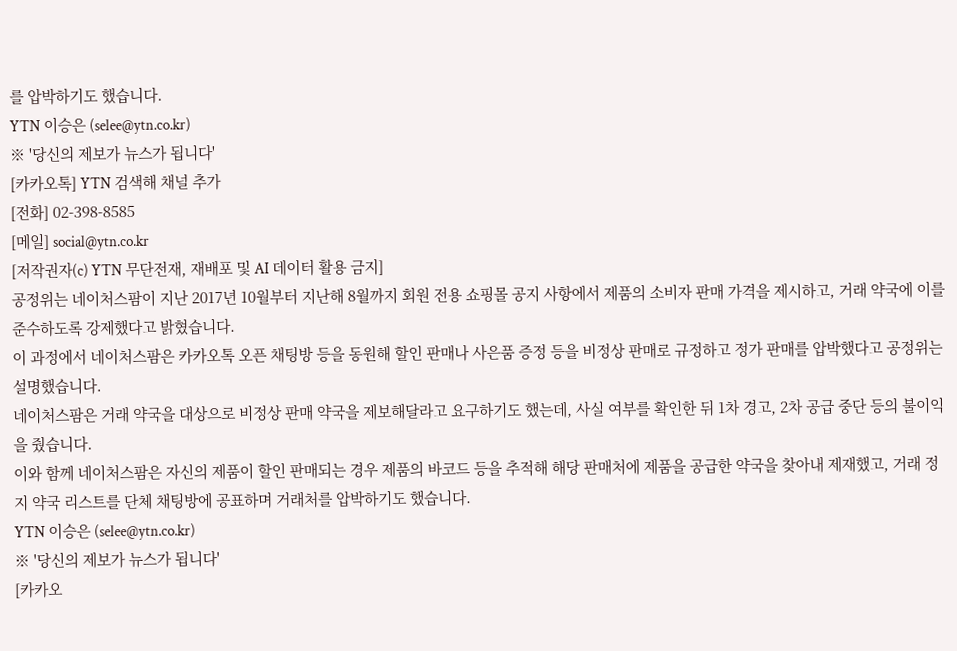를 압박하기도 했습니다.
YTN 이승은 (selee@ytn.co.kr)
※ '당신의 제보가 뉴스가 됩니다'
[카카오톡] YTN 검색해 채널 추가
[전화] 02-398-8585
[메일] social@ytn.co.kr
[저작권자(c) YTN 무단전재, 재배포 및 AI 데이터 활용 금지]
공정위는 네이처스팜이 지난 2017년 10월부터 지난해 8월까지 회원 전용 쇼핑몰 공지 사항에서 제품의 소비자 판매 가격을 제시하고, 거래 약국에 이를 준수하도록 강제했다고 밝혔습니다.
이 과정에서 네이처스팜은 카카오톡 오픈 채팅방 등을 동원해 할인 판매나 사은품 증정 등을 비정상 판매로 규정하고 정가 판매를 압박했다고 공정위는 설명했습니다.
네이처스팜은 거래 약국을 대상으로 비정상 판매 약국을 제보해달라고 요구하기도 했는데, 사실 여부를 확인한 뒤 1차 경고, 2차 공급 중단 등의 불이익을 줬습니다.
이와 함께 네이처스팜은 자신의 제품이 할인 판매되는 경우 제품의 바코드 등을 추적해 해당 판매처에 제품을 공급한 약국을 찾아내 제재했고, 거래 정지 약국 리스트를 단체 채팅방에 공표하며 거래처를 압박하기도 했습니다.
YTN 이승은 (selee@ytn.co.kr)
※ '당신의 제보가 뉴스가 됩니다'
[카카오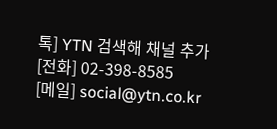톡] YTN 검색해 채널 추가
[전화] 02-398-8585
[메일] social@ytn.co.kr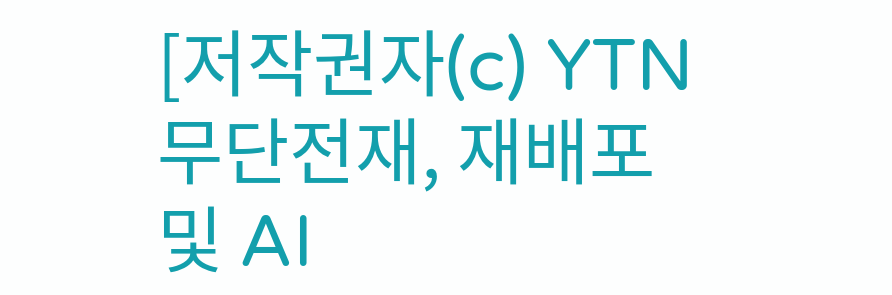[저작권자(c) YTN 무단전재, 재배포 및 AI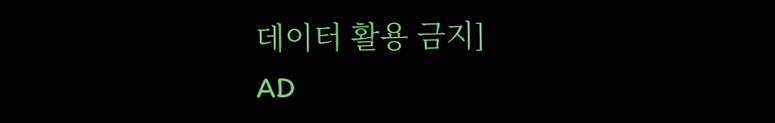데이터 활용 금지]
AD